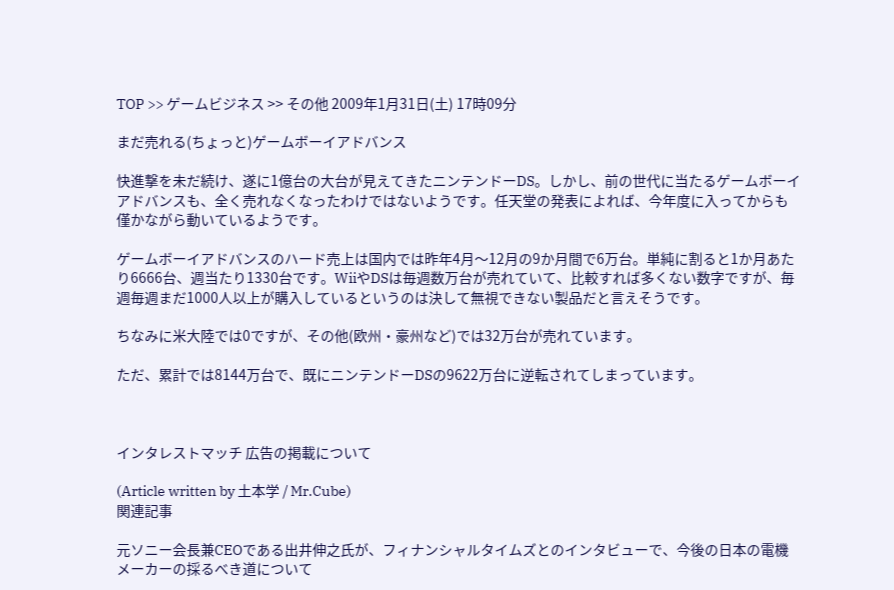TOP >> ゲームビジネス >> その他 2009年1月31日(土) 17時09分

まだ売れる(ちょっと)ゲームボーイアドバンス

快進撃を未だ続け、遂に1億台の大台が見えてきたニンテンドーDS。しかし、前の世代に当たるゲームボーイアドバンスも、全く売れなくなったわけではないようです。任天堂の発表によれば、今年度に入ってからも僅かながら動いているようです。

ゲームボーイアドバンスのハード売上は国内では昨年4月〜12月の9か月間で6万台。単純に割ると1か月あたり6666台、週当たり1330台です。WiiやDSは毎週数万台が売れていて、比較すれば多くない数字ですが、毎週毎週まだ1000人以上が購入しているというのは決して無視できない製品だと言えそうです。

ちなみに米大陸では0ですが、その他(欧州・豪州など)では32万台が売れています。

ただ、累計では8144万台で、既にニンテンドーDSの9622万台に逆転されてしまっています。



インタレストマッチ 広告の掲載について

(Article written by 土本学 / Mr.Cube)
関連記事

元ソニー会長兼CEOである出井伸之氏が、フィナンシャルタイムズとのインタビューで、今後の日本の電機メーカーの採るべき道について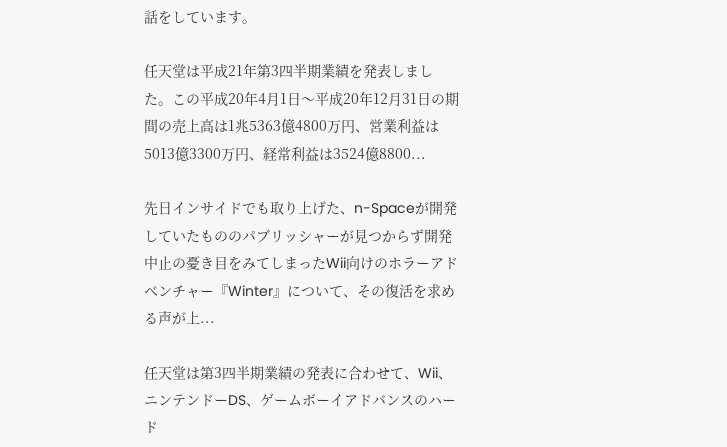話をしています。

任天堂は平成21年第3四半期業績を発表しました。この平成20年4月1日〜平成20年12月31日の期間の売上高は1兆5363億4800万円、営業利益は5013億3300万円、経常利益は3524億8800...

先日インサイドでも取り上げた、n-Spaceが開発していたもののパブリッシャーが見つからず開発中止の憂き目をみてしまったWii向けのホラーアドベンチャー『Winter』について、その復活を求める声が上...

任天堂は第3四半期業績の発表に合わせて、Wii、ニンテンドーDS、ゲームボーイアドバンスのハード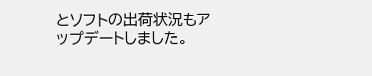とソフトの出荷状況もアップデートしました。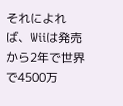それによれば、Wiiは発売から2年で世界で4500万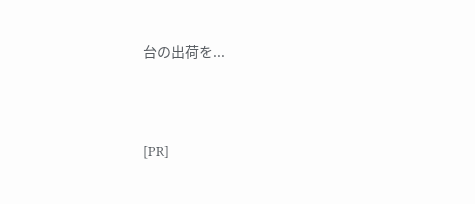台の出荷を...




[PR]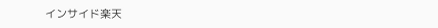インサイド楽天